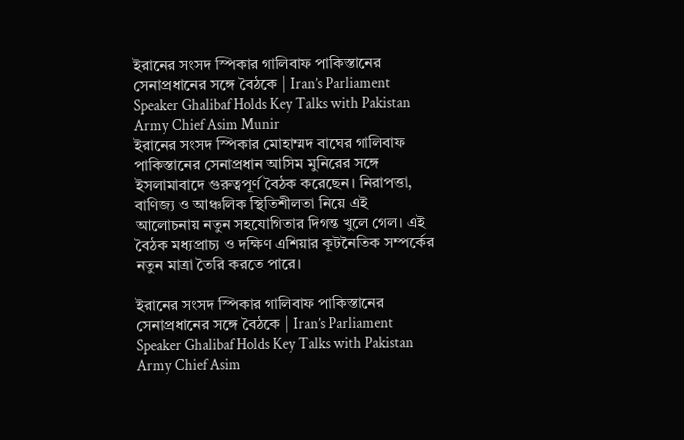ইরানের সংসদ স্পিকার গালিবাফ পাকিস্তানের সেনাপ্রধানের সঙ্গে বৈঠকে | Iran’s Parliament Speaker Ghalibaf Holds Key Talks with Pakistan Army Chief Asim Munir
ইরানের সংসদ স্পিকার মোহাম্মদ বাঘের গালিবাফ পাকিস্তানের সেনাপ্রধান আসিম মুনিরের সঙ্গে ইসলামাবাদে গুরুত্বপূর্ণ বৈঠক করেছেন। নিরাপত্তা, বাণিজ্য ও আঞ্চলিক স্থিতিশীলতা নিয়ে এই আলোচনায় নতুন সহযোগিতার দিগন্ত খুলে গেল। এই বৈঠক মধ্যপ্রাচ্য ও দক্ষিণ এশিয়ার কূটনৈতিক সম্পর্কের নতুন মাত্রা তৈরি করতে পারে।

ইরানের সংসদ স্পিকার গালিবাফ পাকিস্তানের সেনাপ্রধানের সঙ্গে বৈঠকে | Iran’s Parliament Speaker Ghalibaf Holds Key Talks with Pakistan Army Chief Asim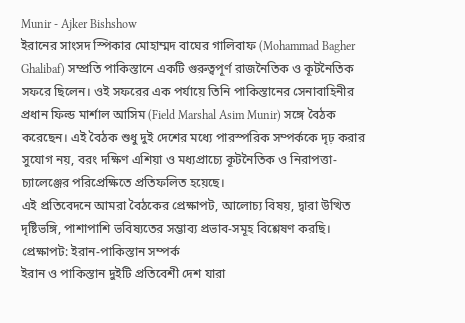Munir - Ajker Bishshow
ইরানের সাংসদ স্পিকার মোহাম্মদ বাঘের গালিবাফ (Mohammad Bagher Ghalibaf) সম্প্রতি পাকিস্তানে একটি গুরুত্বপূর্ণ রাজনৈতিক ও কূটনৈতিক সফরে ছিলেন। ওই সফরের এক পর্যায়ে তিনি পাকিস্তানের সেনাবাহিনীর প্রধান ফিল্ড মার্শাল আসিম (Field Marshal Asim Munir) সঙ্গে বৈঠক করেছেন। এই বৈঠক শুধু দুই দেশের মধ্যে পারস্পরিক সম্পর্ককে দৃঢ় করার সুযোগ নয়, বরং দক্ষিণ এশিয়া ও মধ্যপ্রাচ্যে কূটনৈতিক ও নিরাপত্তা-চ্যালেঞ্জের পরিপ্রেক্ষিতে প্রতিফলিত হয়েছে।
এই প্রতিবেদনে আমরা বৈঠকের প্রেক্ষাপট, আলোচ্য বিষয়, দ্বারা উত্থিত দৃষ্টিভঙ্গি, পাশাপাশি ভবিষ্যতের সম্ভাব্য প্রভাব-সমূহ বিশ্লেষণ করছি।
প্রেক্ষাপট: ইরান-পাকিস্তান সম্পর্ক
ইরান ও পাকিস্তান দুইটি প্রতিবেশী দেশ যারা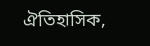ঐতিহাসিক,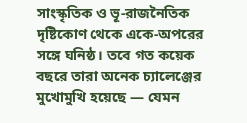সাংস্কৃতিক ও ভূ-রাজনৈতিক দৃষ্টিকোণ থেকে একে-অপরের সঙ্গে ঘনিষ্ঠ। তবে গত কয়েক বছরে তারা অনেক চ্যালেঞ্জের মুখোমুখি হয়েছে — যেমন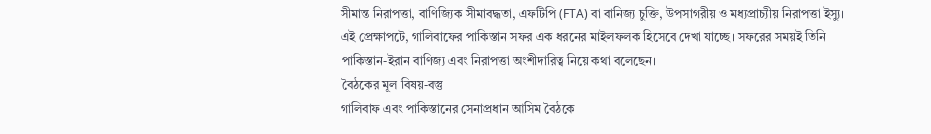সীমান্ত নিরাপত্তা, বাণিজ্যিক সীমাবদ্ধতা, এফটিপি (FTA) বা বানিজ্য চুক্তি, উপসাগরীয় ও মধ্যপ্রাচ্যীয় নিরাপত্তা ইস্যু।
এই প্রেক্ষাপটে, গালিবাফের পাকিস্তান সফর এক ধরনের মাইলফলক হিসেবে দেখা যাচ্ছে। সফরের সময়ই তিনি পাকিস্তান-ইরান বাণিজ্য এবং নিরাপত্তা অংশীদারিত্ব নিয়ে কথা বলেছেন।
বৈঠকের মূল বিষয়-বস্তু
গালিবাফ এবং পাকিস্তানের সেনাপ্রধান আসিম বৈঠকে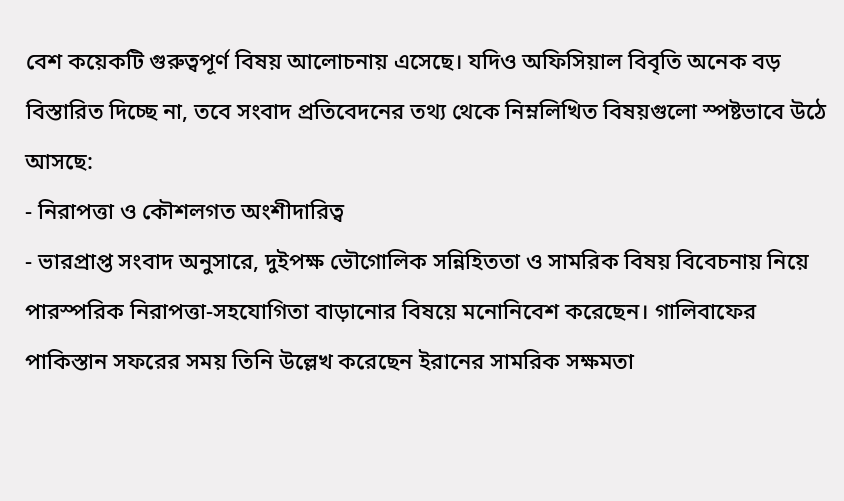বেশ কয়েকটি গুরুত্বপূর্ণ বিষয় আলোচনায় এসেছে। যদিও অফিসিয়াল বিবৃতি অনেক বড় বিস্তারিত দিচ্ছে না, তবে সংবাদ প্রতিবেদনের তথ্য থেকে নিম্নলিখিত বিষয়গুলো স্পষ্টভাবে উঠে আসছে:
- নিরাপত্তা ও কৌশলগত অংশীদারিত্ব
- ভারপ্রাপ্ত সংবাদ অনুসারে, দুইপক্ষ ভৌগোলিক সন্নিহিততা ও সামরিক বিষয় বিবেচনায় নিয়ে পারস্পরিক নিরাপত্তা-সহযোগিতা বাড়ানোর বিষয়ে মনোনিবেশ করেছেন। গালিবাফের পাকিস্তান সফরের সময় তিনি উল্লেখ করেছেন ইরানের সামরিক সক্ষমতা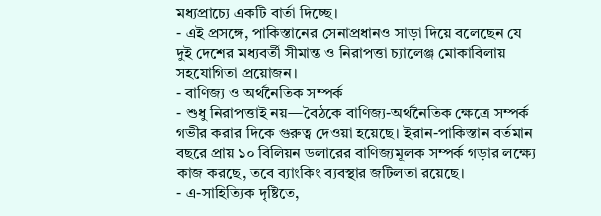মধ্যপ্রাচ্যে একটি বার্তা দিচ্ছে।
- এই প্রসঙ্গে, পাকিস্তানের সেনাপ্রধানও সাড়া দিয়ে বলেছেন যে দুই দেশের মধ্যবর্তী সীমান্ত ও নিরাপত্তা চ্যালেঞ্জ মোকাবিলায় সহযোগিতা প্রয়োজন।
- বাণিজ্য ও অর্থনৈতিক সম্পর্ক
- শুধু নিরাপত্তাই নয়—বৈঠকে বাণিজ্য-অর্থনৈতিক ক্ষেত্রে সম্পর্ক গভীর করার দিকে গুরুত্ব দেওয়া হয়েছে। ইরান-পাকিস্তান বর্তমান বছরে প্রায় ১০ বিলিয়ন ডলারের বাণিজ্যমূলক সম্পর্ক গড়ার লক্ষ্যে কাজ করছে, তবে ব্যাংকিং ব্যবস্থার জটিলতা রয়েছে।
- এ-সাহিত্যিক দৃষ্টিতে,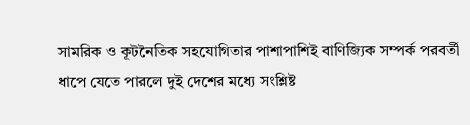সামরিক ও কূটনৈতিক সহযোগিতার পাশাপাশিই বাণিজ্যিক সম্পর্ক পরবর্তী ধাপে যেতে পারলে দুই দেশের মধ্যে সংশ্লিষ্ট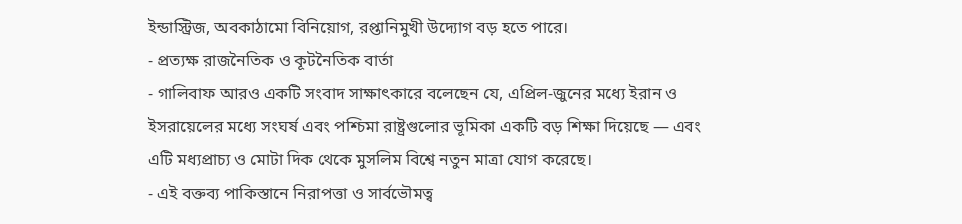ইন্ডাস্ট্রিজ, অবকাঠামো বিনিয়োগ, রপ্তানিমুখী উদ্যোগ বড় হতে পারে।
- প্রত্যক্ষ রাজনৈতিক ও কূটনৈতিক বার্তা
- গালিবাফ আরও একটি সংবাদ সাক্ষাৎকারে বলেছেন যে, এপ্রিল-জুনের মধ্যে ইরান ও ইসরায়েলের মধ্যে সংঘর্ষ এবং পশ্চিমা রাষ্ট্রগুলোর ভূমিকা একটি বড় শিক্ষা দিয়েছে — এবং এটি মধ্যপ্রাচ্য ও মোটা দিক থেকে মুসলিম বিশ্বে নতুন মাত্রা যোগ করেছে।
- এই বক্তব্য পাকিস্তানে নিরাপত্তা ও সার্বভৌমত্ব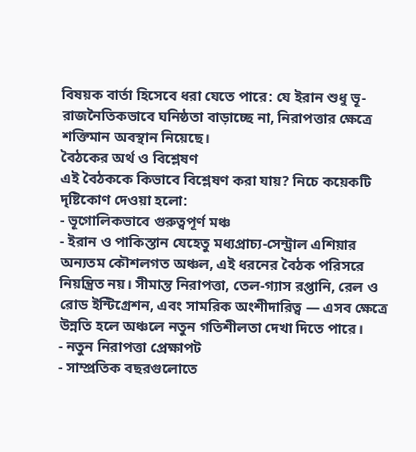বিষয়ক বার্তা হিসেবে ধরা যেতে পারে: যে ইরান শুধু ভূ-রাজনৈতিকভাবে ঘনিষ্ঠতা বাড়াচ্ছে না, নিরাপত্তার ক্ষেত্রে শক্তিমান অবস্থান নিয়েছে।
বৈঠকের অর্থ ও বিশ্লেষণ
এই বৈঠককে কিভাবে বিশ্লেষণ করা যায়? নিচে কয়েকটি দৃষ্টিকোণ দেওয়া হলো:
- ভূগোলিকভাবে গুরুত্বপূর্ণ মঞ্চ
- ইরান ও পাকিস্তান যেহেতু মধ্যপ্রাচ্য-সেন্ট্রাল এশিয়ার অন্যতম কৌশলগত অঞ্চল, এই ধরনের বৈঠক পরিসরে নিয়ন্ত্রিত নয়। সীমান্ত নিরাপত্তা, তেল-গ্যাস রপ্তানি, রেল ও রোড ইন্টিগ্রেশন, এবং সামরিক অংশীদারিত্ব — এসব ক্ষেত্রে উন্নতি হলে অঞ্চলে নতুন গতিশীলতা দেখা দিতে পারে।
- নতুন নিরাপত্তা প্রেক্ষাপট
- সাম্প্রতিক বছরগুলোতে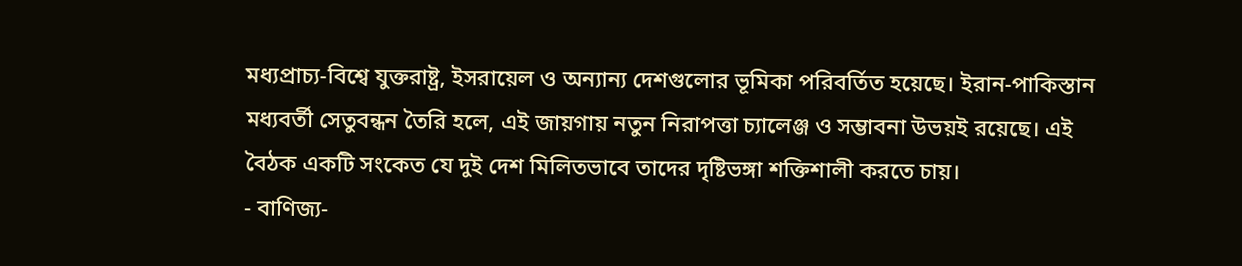মধ্যপ্রাচ্য-বিশ্বে যুক্তরাষ্ট্র, ইসরায়েল ও অন্যান্য দেশগুলোর ভূমিকা পরিবর্তিত হয়েছে। ইরান-পাকিস্তান মধ্যবর্তী সেতুবন্ধন তৈরি হলে, এই জায়গায় নতুন নিরাপত্তা চ্যালেঞ্জ ও সম্ভাবনা উভয়ই রয়েছে। এই বৈঠক একটি সংকেত যে দুই দেশ মিলিতভাবে তাদের দৃষ্টিভঙ্গা শক্তিশালী করতে চায়।
- বাণিজ্য-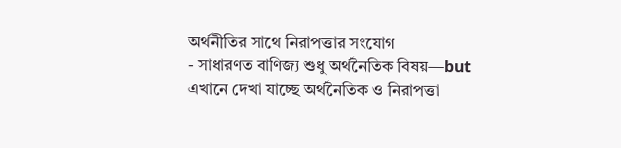অর্থনীতির সাথে নিরাপত্তার সংযোগ
- সাধারণত বাণিজ্য শুধু অর্থনৈতিক বিষয়—but এখানে দেখা যাচ্ছে অর্থনৈতিক ও নিরাপত্তা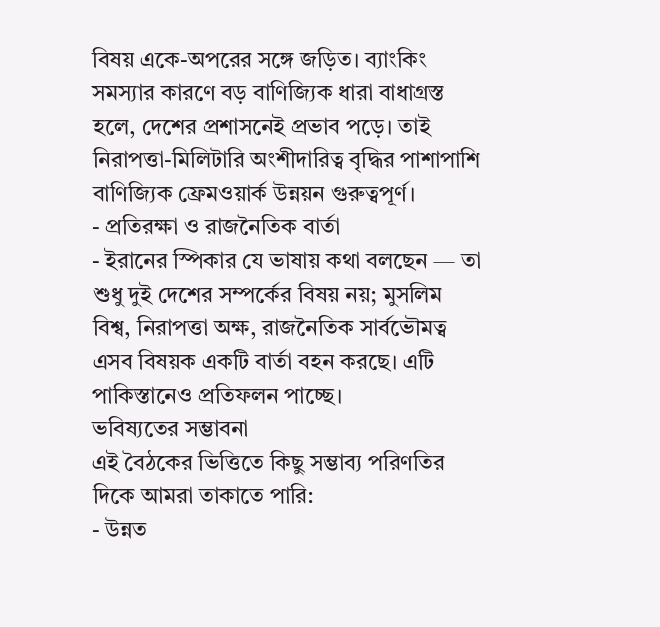বিষয় একে-অপরের সঙ্গে জড়িত। ব্যাংকিং সমস্যার কারণে বড় বাণিজ্যিক ধারা বাধাগ্রস্ত হলে, দেশের প্রশাসনেই প্রভাব পড়ে। তাই নিরাপত্তা-মিলিটারি অংশীদারিত্ব বৃদ্ধির পাশাপাশি বাণিজ্যিক ফ্রেমওয়ার্ক উন্নয়ন গুরুত্বপূর্ণ।
- প্রতিরক্ষা ও রাজনৈতিক বার্তা
- ইরানের স্পিকার যে ভাষায় কথা বলছেন — তা শুধু দুই দেশের সম্পর্কের বিষয় নয়; মুসলিম বিশ্ব, নিরাপত্তা অক্ষ, রাজনৈতিক সার্বভৌমত্ব এসব বিষয়ক একটি বার্তা বহন করছে। এটি পাকিস্তানেও প্রতিফলন পাচ্ছে।
ভবিষ্যতের সম্ভাবনা
এই বৈঠকের ভিত্তিতে কিছু সম্ভাব্য পরিণতির দিকে আমরা তাকাতে পারি:
- উন্নত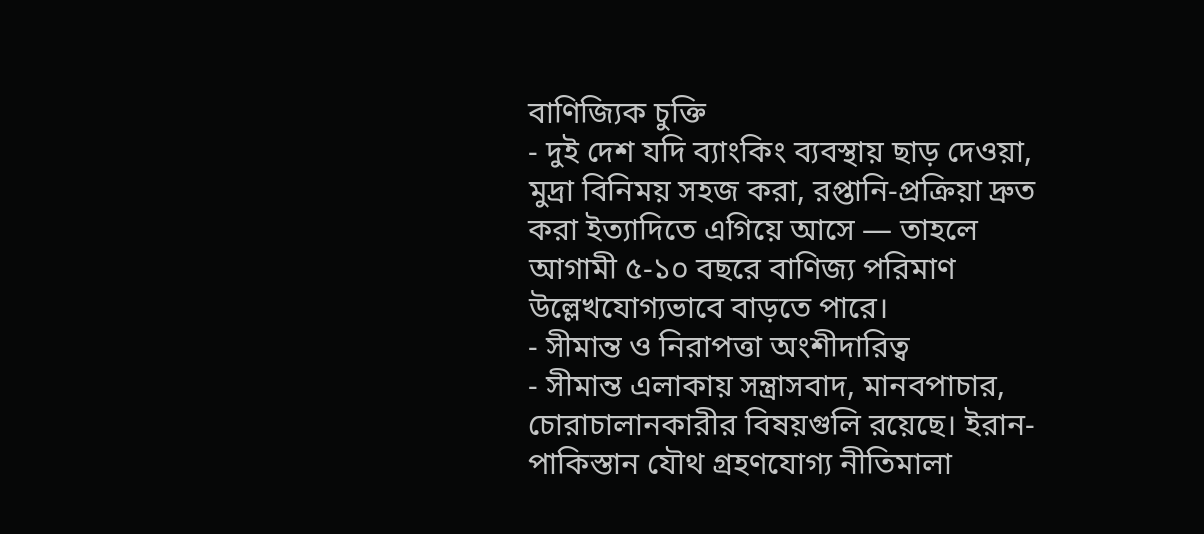বাণিজ্যিক চুক্তি
- দুই দেশ যদি ব্যাংকিং ব্যবস্থায় ছাড় দেওয়া, মুদ্রা বিনিময় সহজ করা, রপ্তানি-প্রক্রিয়া দ্রুত করা ইত্যাদিতে এগিয়ে আসে — তাহলে আগামী ৫-১০ বছরে বাণিজ্য পরিমাণ উল্লেখযোগ্যভাবে বাড়তে পারে।
- সীমান্ত ও নিরাপত্তা অংশীদারিত্ব
- সীমান্ত এলাকায় সন্ত্রাসবাদ, মানবপাচার, চোরাচালানকারীর বিষয়গুলি রয়েছে। ইরান-পাকিস্তান যৌথ গ্রহণযোগ্য নীতিমালা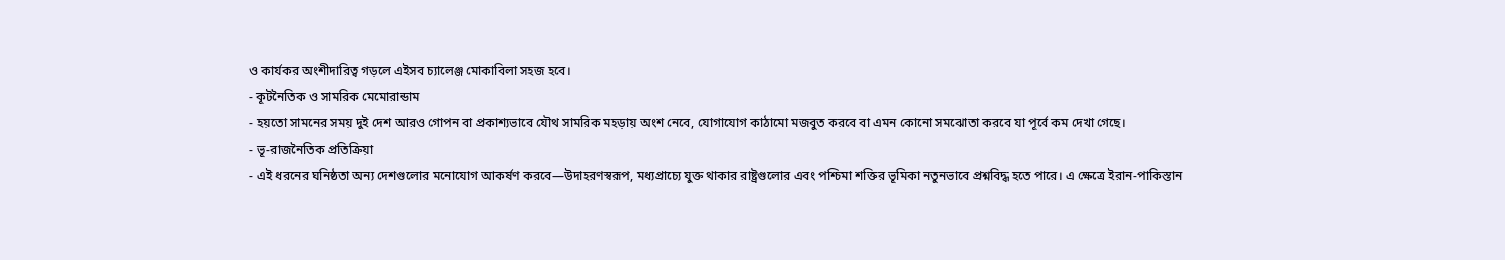ও কার্যকর অংশীদারিত্ব গড়লে এইসব চ্যালেঞ্জ মোকাবিলা সহজ হবে।
- কূটনৈতিক ও সামরিক মেমোরান্ডাম
- হয়তো সামনের সময় দুই দেশ আরও গোপন বা প্রকাশ্যভাবে যৌথ সামরিক মহড়ায় অংশ নেবে, যোগাযোগ কাঠামো মজবুত করবে বা এমন কোনো সমঝোতা করবে যা পূর্বে কম দেখা গেছে।
- ভূ-রাজনৈতিক প্রতিক্রিয়া
- এই ধরনের ঘনিষ্ঠতা অন্য দেশগুলোর মনোযোগ আকর্ষণ করবে—উদাহরণস্বরূপ, মধ্যপ্রাচ্যে যুক্ত থাকার রাষ্ট্রগুলোর এবং পশ্চিমা শক্তির ভূমিকা নতুনভাবে প্রশ্নবিদ্ধ হতে পারে। এ ক্ষেত্রে ইরান-পাকিস্তান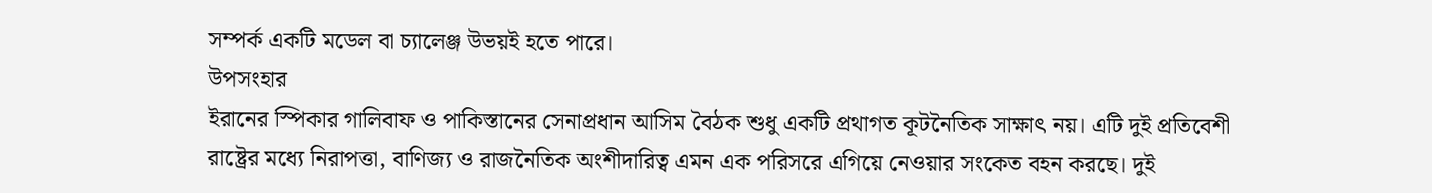সম্পর্ক একটি মডেল বা চ্যালেঞ্জ উভয়ই হতে পারে।
উপসংহার
ইরানের স্পিকার গালিবাফ ও পাকিস্তানের সেনাপ্রধান আসিম বৈঠক শুধু একটি প্রথাগত কূটনৈতিক সাক্ষাৎ নয়। এটি দুই প্রতিবেশী রাষ্ট্রের মধ্যে নিরাপত্তা, বাণিজ্য ও রাজনৈতিক অংশীদারিত্ব এমন এক পরিসরে এগিয়ে নেওয়ার সংকেত বহন করছে। দুই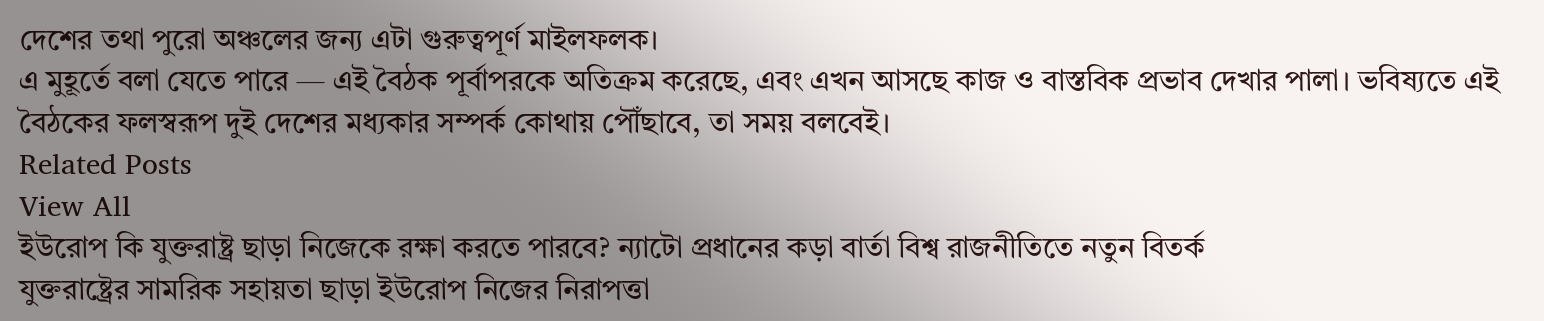দেশের তথা পুরো অঞ্চলের জন্য এটা গুরুত্বপূর্ণ মাইলফলক।
এ মুহূর্তে বলা যেতে পারে — এই বৈঠক পূর্বাপরকে অতিক্রম করেছে, এবং এখন আসছে কাজ ও বাস্তবিক প্রভাব দেখার পালা। ভবিষ্যতে এই বৈঠকের ফলস্বরূপ দুই দেশের মধ্যকার সম্পর্ক কোথায় পৌঁছাবে, তা সময় বলবেই।
Related Posts
View All
ইউরোপ কি যুক্তরাষ্ট্র ছাড়া নিজেকে রক্ষা করতে পারবে? ন্যাটো প্রধানের কড়া বার্তা বিশ্ব রাজনীতিতে নতুন বিতর্ক
যুক্তরাষ্ট্রের সামরিক সহায়তা ছাড়া ইউরোপ নিজের নিরাপত্তা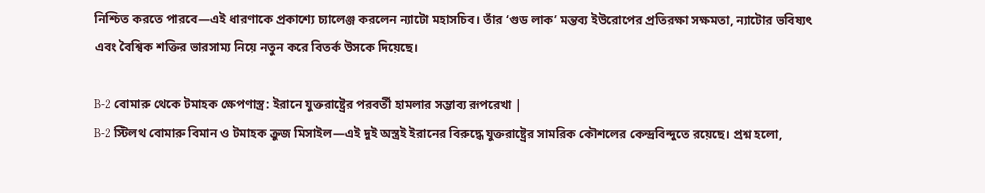নিশ্চিত করতে পারবে—এই ধারণাকে প্রকাশ্যে চ্যালেঞ্জ করলেন ন্যাটো মহাসচিব। তাঁর ‘গুড লাক’ মন্তব্য ইউরোপের প্রতিরক্ষা সক্ষমতা, ন্যাটোর ভবিষ্যৎ এবং বৈশ্বিক শক্তির ভারসাম্য নিয়ে নতুন করে বিতর্ক উসকে দিয়েছে।

B-2 বোমারু থেকে টমাহক ক্ষেপণাস্ত্র: ইরানে যুক্তরাষ্ট্রের পরবর্তী হামলার সম্ভাব্য রূপরেখা |
B-2 স্টিলথ বোমারু বিমান ও টমাহক ক্রুজ মিসাইল—এই দুই অস্ত্রই ইরানের বিরুদ্ধে যুক্তরাষ্ট্রের সামরিক কৌশলের কেন্দ্রবিন্দুতে রয়েছে। প্রশ্ন হলো,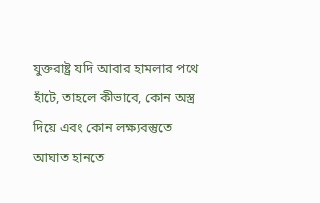যুক্তরাষ্ট্র যদি আবার হামলার পথে হাঁটে, তাহলে কীভাবে, কোন অস্ত্র দিয়ে এবং কোন লক্ষ্যবস্তুতে আঘাত হানতে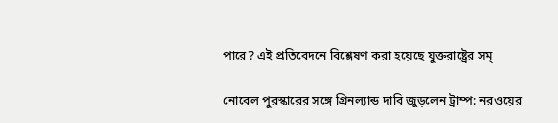পারে? এই প্রতিবেদনে বিশ্লেষণ করা হয়েছে যুক্তরাষ্ট্রের সম্

নোবেল পুরস্কারের সঙ্গে গ্রিনল্যান্ড দাবি জুড়লেন ট্রাম্প: নরওয়ের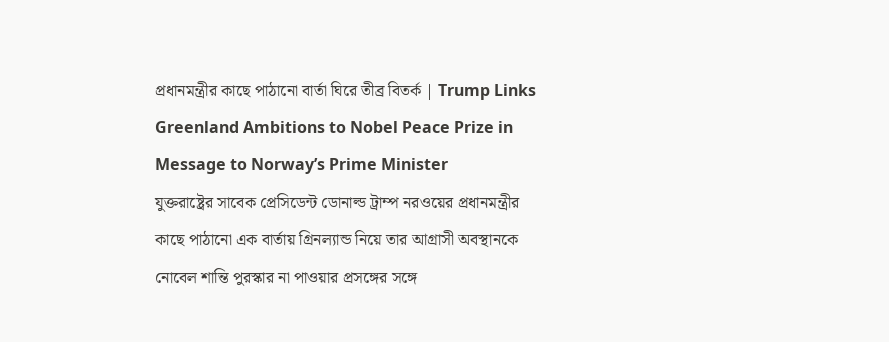প্রধানমন্ত্রীর কাছে পাঠানো বার্তা ঘিরে তীব্র বিতর্ক | Trump Links Greenland Ambitions to Nobel Peace Prize in Message to Norway’s Prime Minister
যুক্তরাষ্ট্রের সাবেক প্রেসিডেন্ট ডোনাল্ড ট্রাম্প নরওয়ের প্রধানমন্ত্রীর কাছে পাঠানো এক বার্তায় গ্রিনল্যান্ড নিয়ে তার আগ্রাসী অবস্থানকে নোবেল শান্তি পুরস্কার না পাওয়ার প্রসঙ্গের সঙ্গে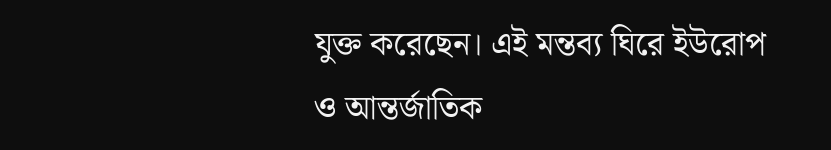যুক্ত করেছেন। এই মন্তব্য ঘিরে ইউরোপ ও আন্তর্জাতিক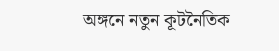অঙ্গনে নতুন কূটনৈতিক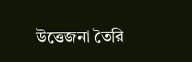উত্তেজনা তৈরি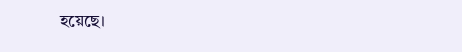হয়েছে।